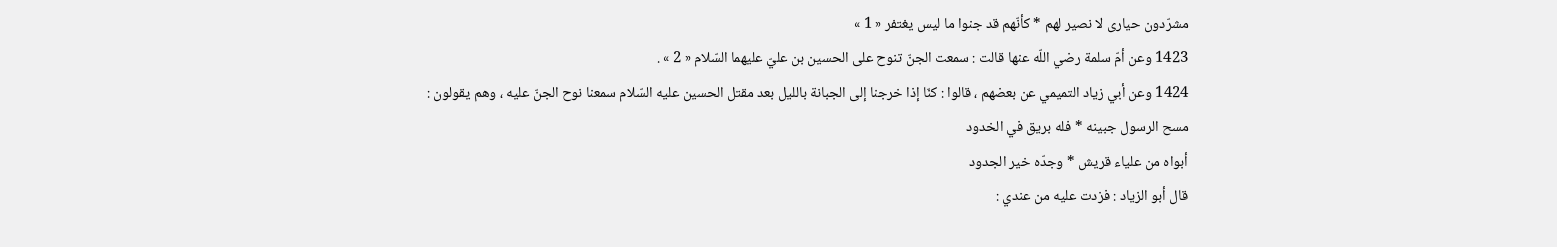مشرّدون حيارى لا نصير لهم * كأنّهم قد جنوا ما ليس يغتفر « 1 »
1423 وعن أمّ سلمة رضي اللّه عنها قالت : سمعت الجنّ تنوح على الحسين بن عليّ عليهما السّلام « 2 » .
1424 وعن أبي زياد التميمي عن بعضهم ، قالوا : كنّا إذا خرجنا إلى الجبانة بالليل بعد مقتل الحسين عليه السّلام سمعنا نوح الجنّ عليه ، وهم يقولون :
مسح الرسول جبينه * فله بريق في الخدود
أبواه من علياء قريش * وجدّه خير الجدود
قال أبو الزياد : فزدت عليه من عندي :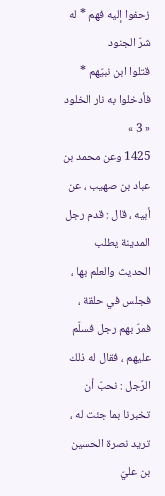زحفوا إليه فهم * له شرّ الجنود
قتلوا ابن نبيّهم * فأدخلوا به نار الخلود « 3 »
1425 وعن محمد بن عباد بن صهيب ، عن أبيه ، قال : قدم رجل المدينة يطلب الحديث والعلم بها ، فجلس في حلقة ، فمرّ بهم رجل فسلّم عليهم ، فقال له ذلك الرّجل : نحبّ أن تخبرنا بما جئت له ، تريد نصرة الحسين بن عليّ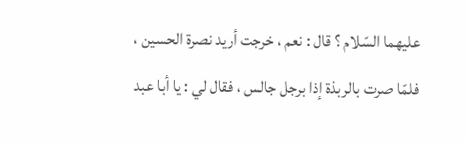عليهما السّلام ؟ قال : نعم ، خرجت أريد نصرة الحسين ، فلمّا صرت بالربذة إذا برجل جالس ، فقال لي : يا أبا عبد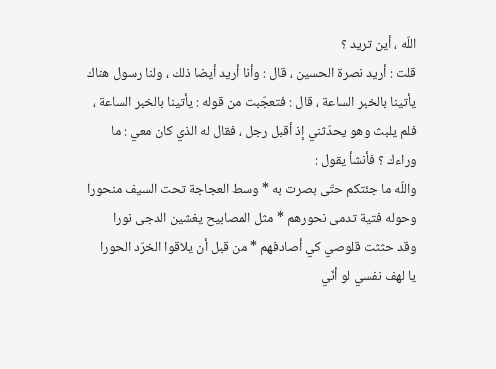اللّه ، أين تريد ؟
قلت : أريد نصرة الحسين ، قال : وأنا أريد أيضا ذلك ، ولنا رسول هناك يأتينا بالخبر الساعة ، قال : فتعجّبت من قوله : يأتينا بالخبر الساعة ، فلم يلبث وهو يحدّثني إذ أقبل رجل ، فقال له الذي كان معي : ما وراءك ؟ فأنشأ يقول :
واللّه ما جئتكم حتّى بصرت به * وسط العجاجة تحت السيف منحورا
وحوله فتية تدمى نحورهم * مثل المصابيح يغشين الدجى نورا
وقد حثثت قلوصي كي أصادفهم * من قبل أن يلاقوا الخرّد الحورا
يا لهف نفسي لو أنّي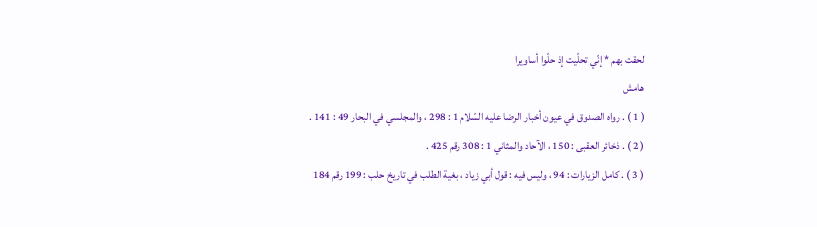لحقت بهم * إنّي تحلّيت إذ حلّوا أساويرا
هامش
( 1 ) . رواه الصدوق في عيون أخبار الرضا عليه السّلام 1 : 298 ، والمجلسي في البحار 49 : 141 .
( 2 ) . ذخائر العقبى : 150 ، الآحاد والمثاني 1 : 308 رقم 425 .
( 3 ) . كامل الزيارات : 94 ، وليس فيه : قول أبي زياد ، بغية الطلب في تاريخ حلب : 199 رقم 184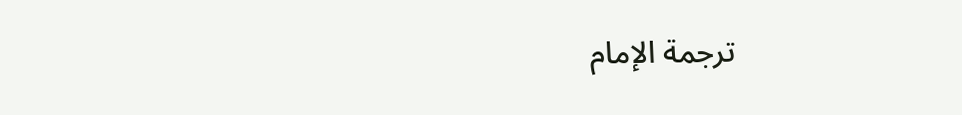ترجمة الإمام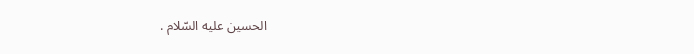الحسين عليه السّلام .